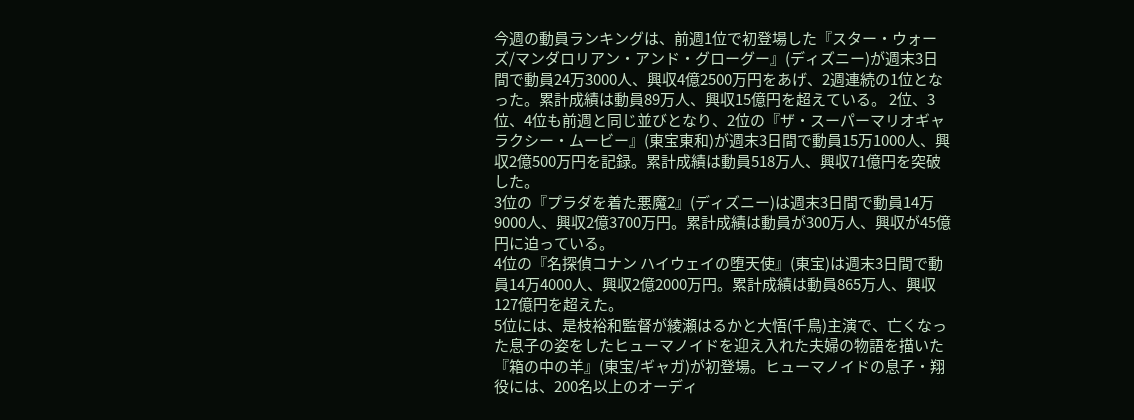今週の動員ランキングは、前週1位で初登場した『スター・ウォーズ/マンダロリアン・アンド・グローグー』(ディズニー)が週末3日間で動員24万3000人、興収4億2500万円をあげ、2週連続の1位となった。累計成績は動員89万人、興収15億円を超えている。 2位、3位、4位も前週と同じ並びとなり、2位の『ザ・スーパーマリオギャラクシー・ムービー』(東宝東和)が週末3日間で動員15万1000人、興収2億500万円を記録。累計成績は動員518万人、興収71億円を突破した。
3位の『プラダを着た悪魔2』(ディズニー)は週末3日間で動員14万9000人、興収2億3700万円。累計成績は動員が300万人、興収が45億円に迫っている。
4位の『名探偵コナン ハイウェイの堕天使』(東宝)は週末3日間で動員14万4000人、興収2億2000万円。累計成績は動員865万人、興収127億円を超えた。
5位には、是枝裕和監督が綾瀬はるかと大悟(千鳥)主演で、亡くなった息子の姿をしたヒューマノイドを迎え入れた夫婦の物語を描いた『箱の中の羊』(東宝/ギャガ)が初登場。ヒューマノイドの息子・翔役には、200名以上のオーディ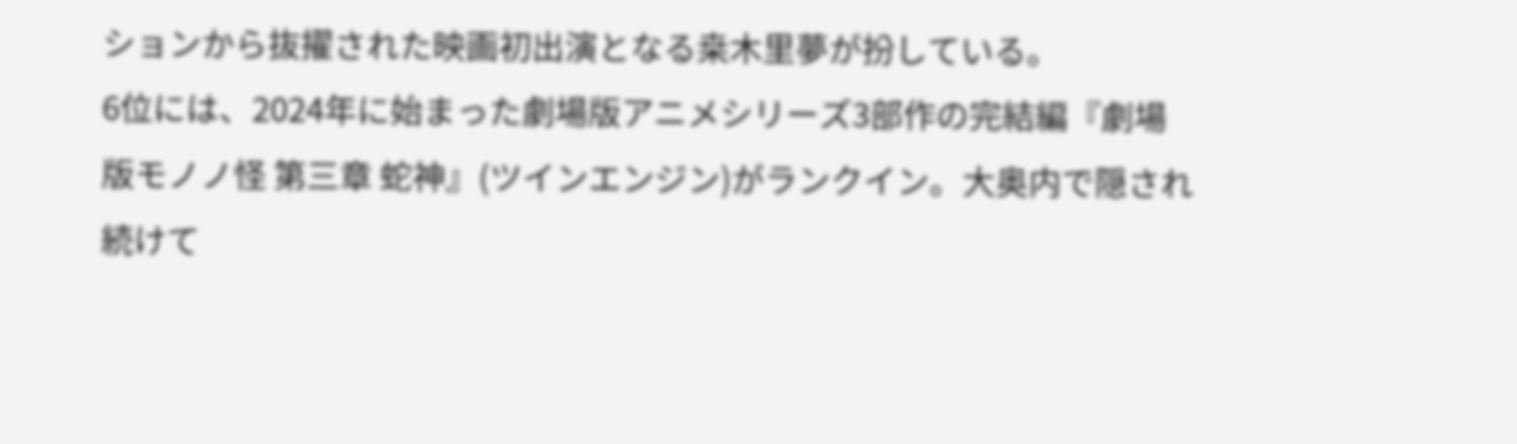ションから抜擢された映画初出演となる桒木里夢が扮している。
6位には、2024年に始まった劇場版アニメシリーズ3部作の完結編『劇場版モノノ怪 第三章 蛇神』(ツインエンジン)がランクイン。大奥内で隠され続けて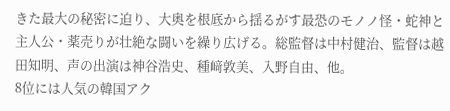きた最大の秘密に迫り、大奥を根底から揺るがす最恐のモノノ怪・蛇神と主人公・薬売りが壮絶な闘いを繰り広げる。総監督は中村健治、監督は越田知明、声の出演は神谷浩史、種﨑敦美、入野自由、他。
8位には人気の韓国アク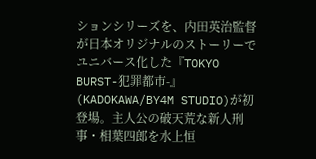ションシリーズを、内田英治監督が日本オリジナルのストーリーでユニバース化した『TOKYO BURST-犯罪都市-』(KADOKAWA/BY4M STUDIO)が初登場。主人公の破天荒な新人刑事・相葉四郎を水上恒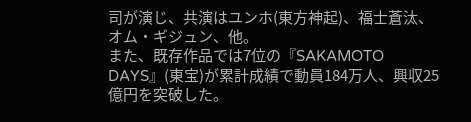司が演じ、共演はユンホ(東方神起)、福士蒼汰、オム・ギジュン、他。
また、既存作品では7位の『SAKAMOTO DAYS』(東宝)が累計成績で動員184万人、興収25億円を突破した。